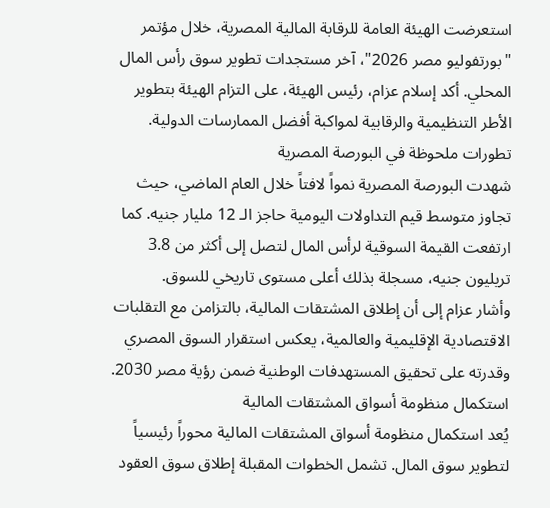استعرضت الهيئة العامة للرقابة المالية المصرية، خلال مؤتمر "بورتفوليو مصر 2026"، آخر مستجدات تطوير سوق رأس المال المحلي. أكد إسلام عزام، رئيس الهيئة، على التزام الهيئة بتطوير الأطر التنظيمية والرقابية لمواكبة أفضل الممارسات الدولية.
تطورات ملحوظة في البورصة المصرية
شهدت البورصة المصرية نمواً لافتاً خلال العام الماضي، حيث تجاوز متوسط قيم التداولات اليومية حاجز الـ 12 مليار جنيه. كما ارتفعت القيمة السوقية لرأس المال لتصل إلى أكثر من 3.8 تريليون جنيه، مسجلة بذلك أعلى مستوى تاريخي للسوق.
وأشار عزام إلى أن إطلاق المشتقات المالية، بالتزامن مع التقلبات الاقتصادية الإقليمية والعالمية، يعكس استقرار السوق المصري وقدرته على تحقيق المستهدفات الوطنية ضمن رؤية مصر 2030.
استكمال منظومة أسواق المشتقات المالية
يُعد استكمال منظومة أسواق المشتقات المالية محوراً رئيسياً لتطوير سوق المال. تشمل الخطوات المقبلة إطلاق سوق العقود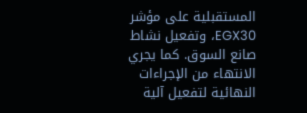المستقبلية على مؤشر EGX30، وتفعيل نشاط صانع السوق. كما يجري الانتهاء من الإجراءات النهائية لتفعيل آلية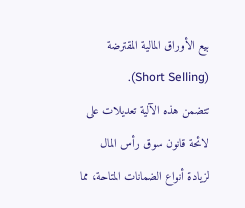بيع الأوراق المالية المقترضة (Short Selling).
تتضمن هذه الآلية تعديلات على لائحة قانون سوق رأس المال لزيادة أنواع الضمانات المتاحة، مما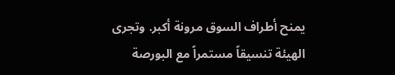يمنح أطراف السوق مرونة أكبر. وتجرى الهيئة تنسيقاً مستمراً مع البورصة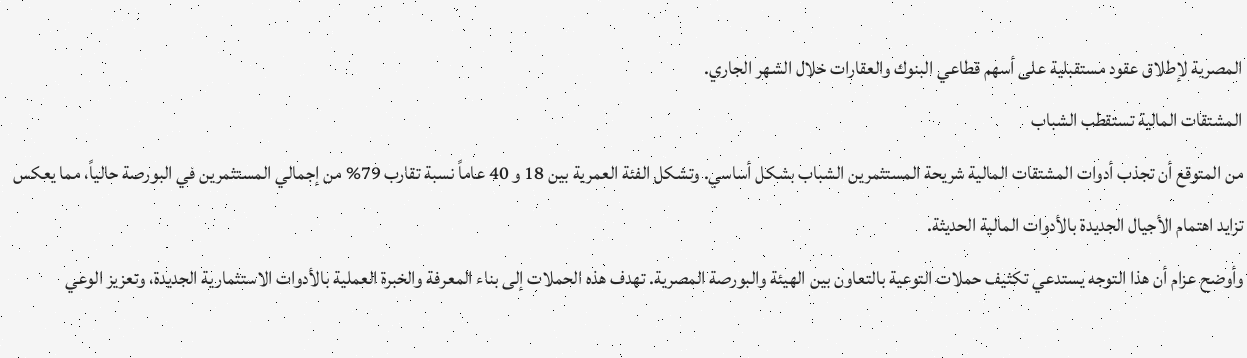المصرية لإطلاق عقود مستقبلية على أسهم قطاعي البنوك والعقارات خلال الشهر الجاري.
المشتقات المالية تستقطب الشباب
من المتوقع أن تجذب أدوات المشتقات المالية شريحة المستثمرين الشباب بشكل أساسي. وتشكل الفئة العمرية بين 18 و 40 عاماً نسبة تقارب 79% من إجمالي المستثمرين في البورصة حالياً، مما يعكس تزايد اهتمام الأجيال الجديدة بالأدوات المالية الحديثة.
وأوضح عزام أن هذا التوجه يستدعي تكثيف حملات التوعية بالتعاون بين الهيئة والبورصة المصرية. تهدف هذه الحملات إلى بناء المعرفة والخبرة العملية بالأدوات الاستثمارية الجديدة، وتعزيز الوعي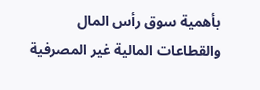بأهمية سوق رأس المال والقطاعات المالية غير المصرفية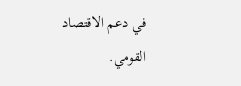في دعم الاقتصاد القومي.